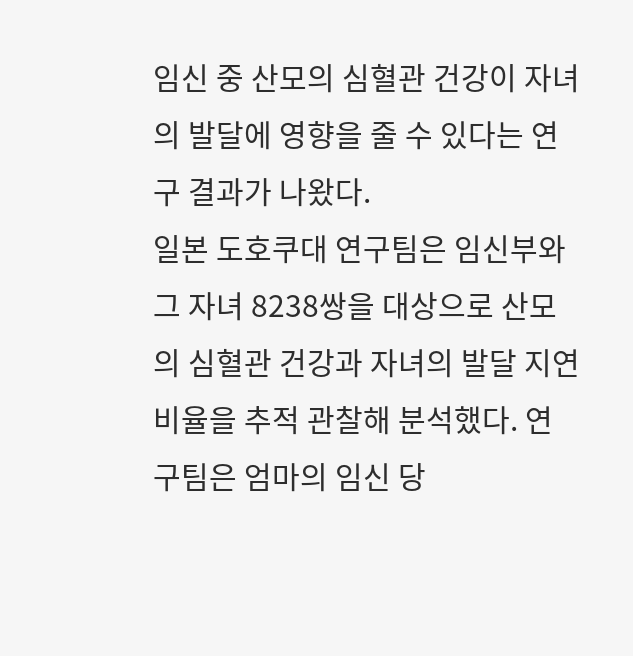임신 중 산모의 심혈관 건강이 자녀의 발달에 영향을 줄 수 있다는 연구 결과가 나왔다.
일본 도호쿠대 연구팀은 임신부와 그 자녀 8238쌍을 대상으로 산모의 심혈관 건강과 자녀의 발달 지연 비율을 추적 관찰해 분석했다. 연구팀은 엄마의 임신 당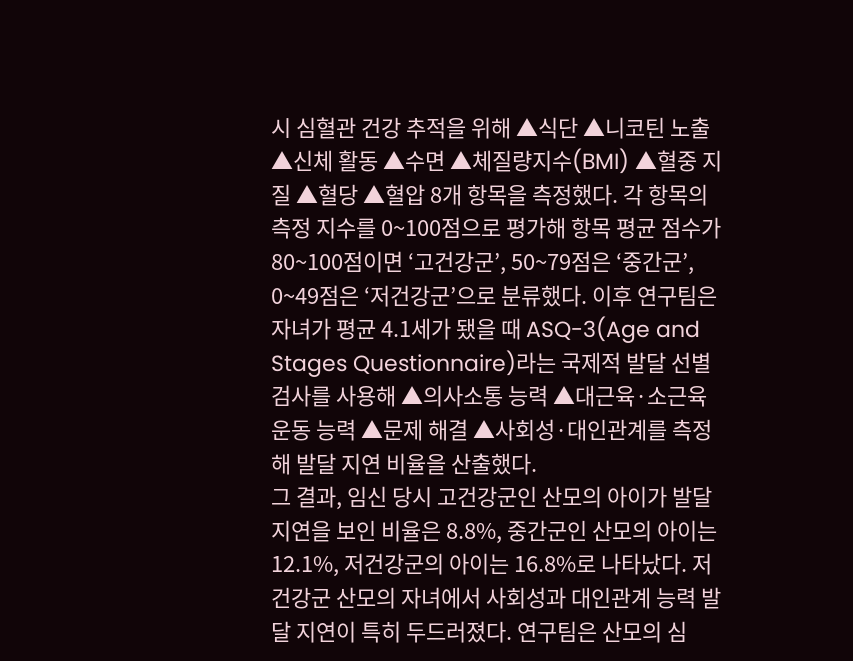시 심혈관 건강 추적을 위해 ▲식단 ▲니코틴 노출 ▲신체 활동 ▲수면 ▲체질량지수(BMI) ▲혈중 지질 ▲혈당 ▲혈압 8개 항목을 측정했다. 각 항목의 측정 지수를 0~100점으로 평가해 항목 평균 점수가 80~100점이면 ‘고건강군’, 50~79점은 ‘중간군’, 0~49점은 ‘저건강군’으로 분류했다. 이후 연구팀은 자녀가 평균 4.1세가 됐을 때 ASQ-3(Age and Stages Questionnaire)라는 국제적 발달 선별검사를 사용해 ▲의사소통 능력 ▲대근육·소근육 운동 능력 ▲문제 해결 ▲사회성·대인관계를 측정해 발달 지연 비율을 산출했다.
그 결과, 임신 당시 고건강군인 산모의 아이가 발달 지연을 보인 비율은 8.8%, 중간군인 산모의 아이는 12.1%, 저건강군의 아이는 16.8%로 나타났다. 저건강군 산모의 자녀에서 사회성과 대인관계 능력 발달 지연이 특히 두드러졌다. 연구팀은 산모의 심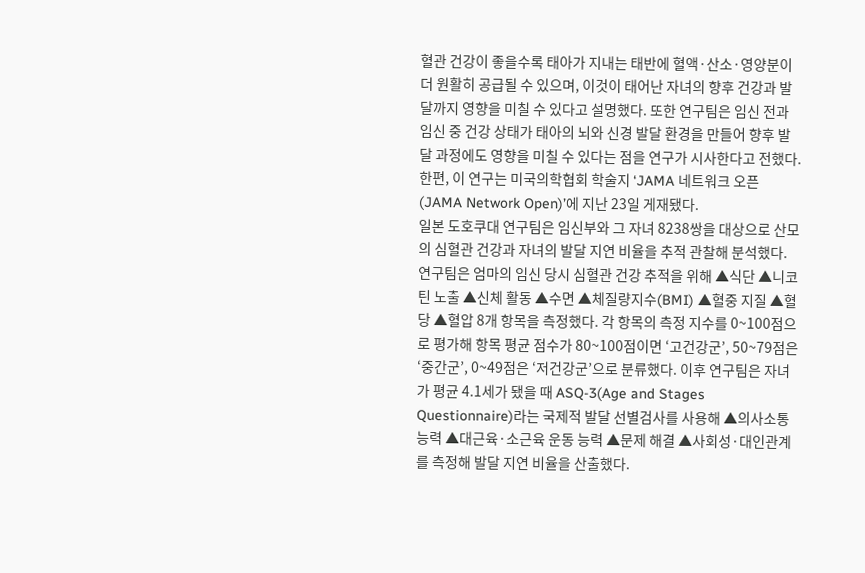혈관 건강이 좋을수록 태아가 지내는 태반에 혈액·산소·영양분이 더 원활히 공급될 수 있으며, 이것이 태어난 자녀의 향후 건강과 발달까지 영향을 미칠 수 있다고 설명했다. 또한 연구팀은 임신 전과 임신 중 건강 상태가 태아의 뇌와 신경 발달 환경을 만들어 향후 발달 과정에도 영향을 미칠 수 있다는 점을 연구가 시사한다고 전했다.
한편, 이 연구는 미국의학협회 학술지 ‘JAMA 네트워크 오픈(JAMA Network Open)’에 지난 23일 게재됐다.
일본 도호쿠대 연구팀은 임신부와 그 자녀 8238쌍을 대상으로 산모의 심혈관 건강과 자녀의 발달 지연 비율을 추적 관찰해 분석했다. 연구팀은 엄마의 임신 당시 심혈관 건강 추적을 위해 ▲식단 ▲니코틴 노출 ▲신체 활동 ▲수면 ▲체질량지수(BMI) ▲혈중 지질 ▲혈당 ▲혈압 8개 항목을 측정했다. 각 항목의 측정 지수를 0~100점으로 평가해 항목 평균 점수가 80~100점이면 ‘고건강군’, 50~79점은 ‘중간군’, 0~49점은 ‘저건강군’으로 분류했다. 이후 연구팀은 자녀가 평균 4.1세가 됐을 때 ASQ-3(Age and Stages Questionnaire)라는 국제적 발달 선별검사를 사용해 ▲의사소통 능력 ▲대근육·소근육 운동 능력 ▲문제 해결 ▲사회성·대인관계를 측정해 발달 지연 비율을 산출했다.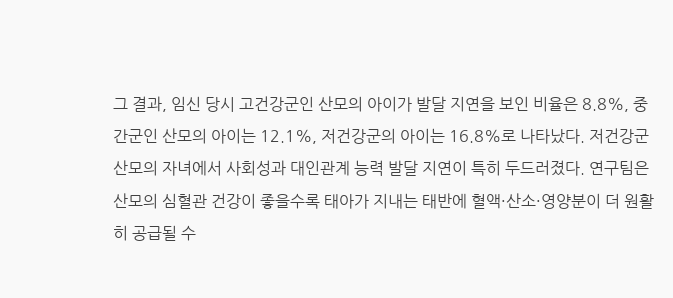그 결과, 임신 당시 고건강군인 산모의 아이가 발달 지연을 보인 비율은 8.8%, 중간군인 산모의 아이는 12.1%, 저건강군의 아이는 16.8%로 나타났다. 저건강군 산모의 자녀에서 사회성과 대인관계 능력 발달 지연이 특히 두드러졌다. 연구팀은 산모의 심혈관 건강이 좋을수록 태아가 지내는 태반에 혈액·산소·영양분이 더 원활히 공급될 수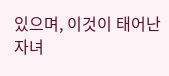있으며, 이것이 태어난 자녀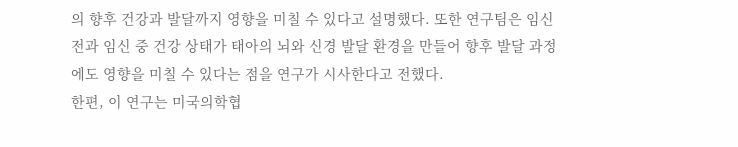의 향후 건강과 발달까지 영향을 미칠 수 있다고 설명했다. 또한 연구팀은 임신 전과 임신 중 건강 상태가 태아의 뇌와 신경 발달 환경을 만들어 향후 발달 과정에도 영향을 미칠 수 있다는 점을 연구가 시사한다고 전했다.
한편, 이 연구는 미국의학협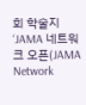회 학술지 ‘JAMA 네트워크 오픈(JAMA Network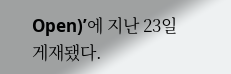Open)’에 지난 23일 게재됐다.